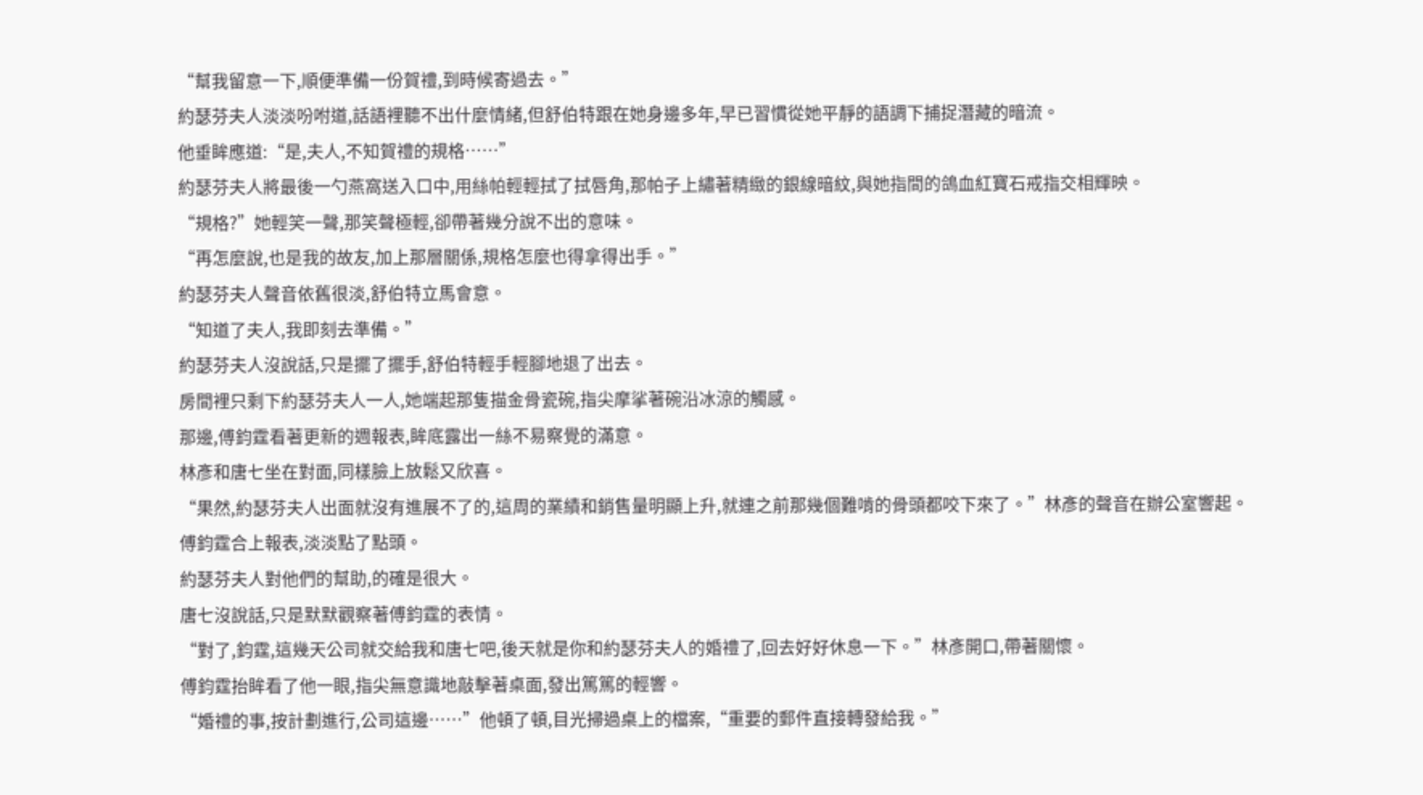“幫我留意一下,順便準備一份賀禮,到時候寄過去。”
約瑟芬夫人淡淡吩咐道,話語裡聽不出什麼情緒,但舒伯特跟在她身邊多年,早已習慣從她平靜的語調下捕捉潛藏的暗流。
他垂眸應道:“是,夫人,不知賀禮的規格……”
約瑟芬夫人將最後一勺燕窩送入口中,用絲帕輕輕拭了拭唇角,那帕子上繡著精緻的銀線暗紋,與她指間的鴿血紅寶石戒指交相輝映。
“規格?”她輕笑一聲,那笑聲極輕,卻帶著幾分說不出的意味。
“再怎麼說,也是我的故友,加上那層關係,規格怎麼也得拿得出手。”
約瑟芬夫人聲音依舊很淡,舒伯特立馬會意。
“知道了夫人,我即刻去準備。”
約瑟芬夫人沒說話,只是擺了擺手,舒伯特輕手輕腳地退了出去。
房間裡只剩下約瑟芬夫人一人,她端起那隻描金骨瓷碗,指尖摩挲著碗沿冰涼的觸感。
那邊,傅鈞霆看著更新的週報表,眸底露出一絲不易察覺的滿意。
林彥和唐七坐在對面,同樣臉上放鬆又欣喜。
“果然,約瑟芬夫人出面就沒有進展不了的,這周的業績和銷售量明顯上升,就連之前那幾個難啃的骨頭都咬下來了。”林彥的聲音在辦公室響起。
傅鈞霆合上報表,淡淡點了點頭。
約瑟芬夫人對他們的幫助,的確是很大。
唐七沒說話,只是默默觀察著傅鈞霆的表情。
“對了,鈞霆,這幾天公司就交給我和唐七吧,後天就是你和約瑟芬夫人的婚禮了,回去好好休息一下。”林彥開口,帶著關懷。
傅鈞霆抬眸看了他一眼,指尖無意識地敲擊著桌面,發出篤篤的輕響。
“婚禮的事,按計劃進行,公司這邊……”他頓了頓,目光掃過桌上的檔案,“重要的郵件直接轉發給我。”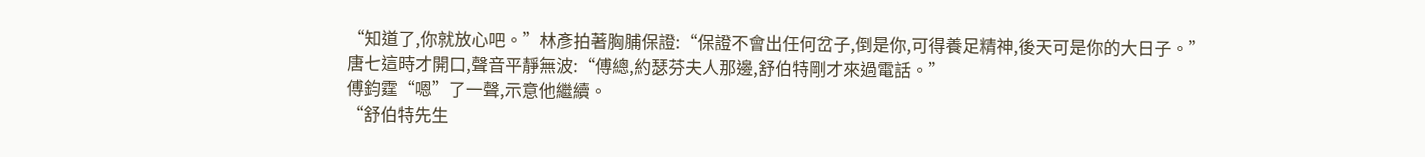“知道了,你就放心吧。”林彥拍著胸脯保證:“保證不會出任何岔子,倒是你,可得養足精神,後天可是你的大日子。”
唐七這時才開口,聲音平靜無波:“傅總,約瑟芬夫人那邊,舒伯特剛才來過電話。”
傅鈞霆“嗯”了一聲,示意他繼續。
“舒伯特先生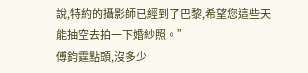說,特約的攝影師已經到了巴黎,希望您這些天能抽空去拍一下婚紗照。”
傅鈞霆點頭,沒多少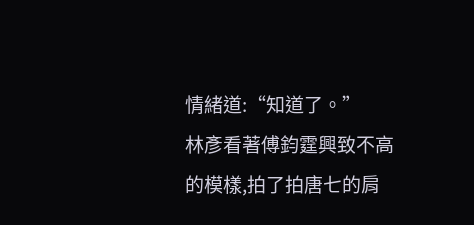情緒道:“知道了。”
林彥看著傅鈞霆興致不高的模樣,拍了拍唐七的肩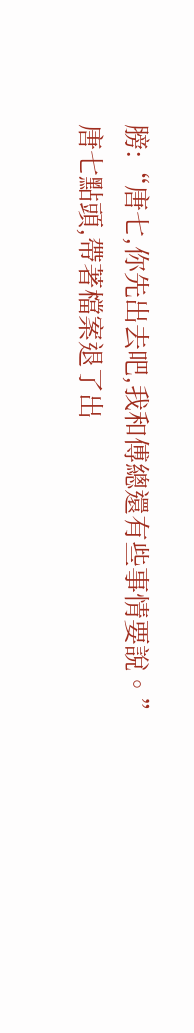膀:“唐七,你先出去吧,我和傅總還有些事情要說。”
唐七點頭,帶著檔案退了出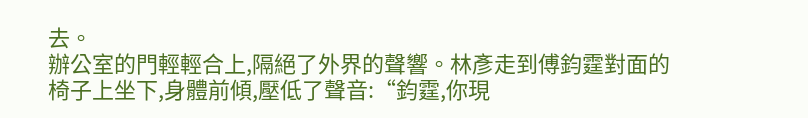去。
辦公室的門輕輕合上,隔絕了外界的聲響。林彥走到傅鈞霆對面的椅子上坐下,身體前傾,壓低了聲音:“鈞霆,你現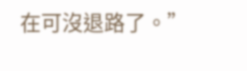在可沒退路了。”